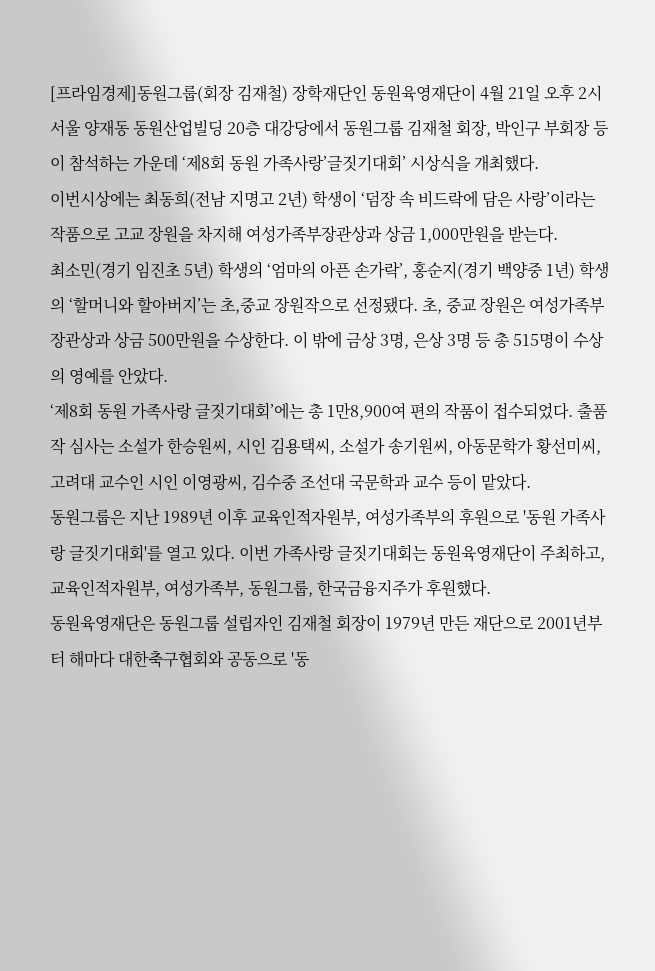[프라임경제]동원그룹(회장 김재철) 장학재단인 동원육영재단이 4월 21일 오후 2시 서울 양재동 동원산업빌딩 20층 대강당에서 동원그룹 김재철 회장, 박인구 부회장 등이 참석하는 가운데 ‘제8회 동원 가족사랑’글짓기대회’ 시상식을 개최했다.
이번시상에는 최동희(전남 지명고 2년) 학생이 ‘덤장 속 비드락에 담은 사랑’이라는 작품으로 고교 장원을 차지해 여성가족부장관상과 상금 1,000만원을 받는다.
최소민(경기 임진초 5년) 학생의 ‘엄마의 아픈 손가락’, 홍순지(경기 백양중 1년) 학생의 ‘할머니와 할아버지’는 초,중교 장원작으로 선정됐다. 초, 중교 장원은 여성가족부장관상과 상금 500만원을 수상한다. 이 밖에 금상 3명, 은상 3명 등 총 515명이 수상의 영예를 안았다.
‘제8회 동원 가족사랑 글짓기대회’에는 총 1만8,900여 편의 작품이 접수되었다. 출품작 심사는 소설가 한승원씨, 시인 김용택씨, 소설가 송기원씨, 아동문학가 황선미씨, 고려대 교수인 시인 이영광씨, 김수중 조선대 국문학과 교수 등이 맡았다.
동원그룹은 지난 1989년 이후 교육인적자원부, 여성가족부의 후원으로 '동원 가족사랑 글짓기대회'를 열고 있다. 이번 가족사랑 글짓기대회는 동원육영재단이 주최하고, 교육인적자원부, 여성가족부, 동원그룹, 한국금융지주가 후원했다.
동원육영재단은 동원그룹 설립자인 김재철 회장이 1979년 만든 재단으로 2001년부터 해마다 대한축구협회와 공동으로 '동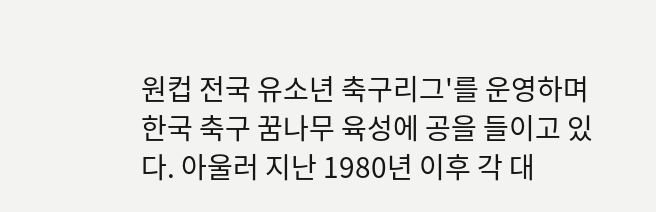원컵 전국 유소년 축구리그'를 운영하며 한국 축구 꿈나무 육성에 공을 들이고 있다. 아울러 지난 1980년 이후 각 대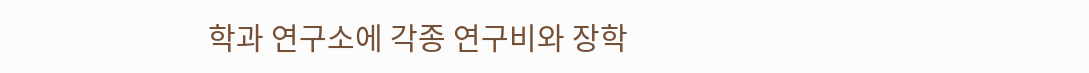학과 연구소에 각종 연구비와 장학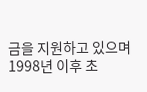금을 지원하고 있으며 1998년 이후 초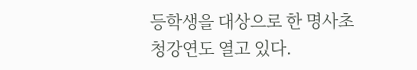등학생을 대상으로 한 명사초청강연도 열고 있다.